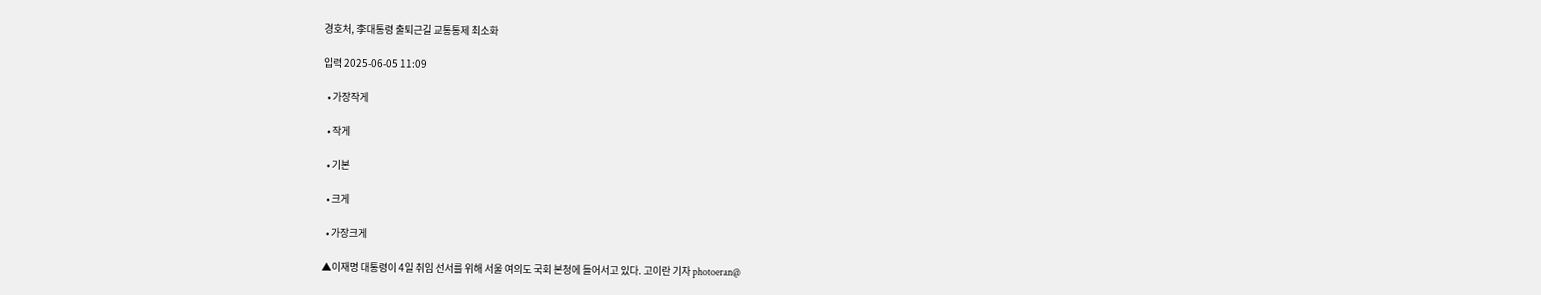경호처, 李대통령 출퇴근길 교통통제 최소화

입력 2025-06-05 11:09

  • 가장작게

  • 작게

  • 기본

  • 크게

  • 가장크게

▲이재명 대통령이 4일 취임 선서를 위해 서울 여의도 국회 본청에 들어서고 있다. 고이란 기자 photoeran@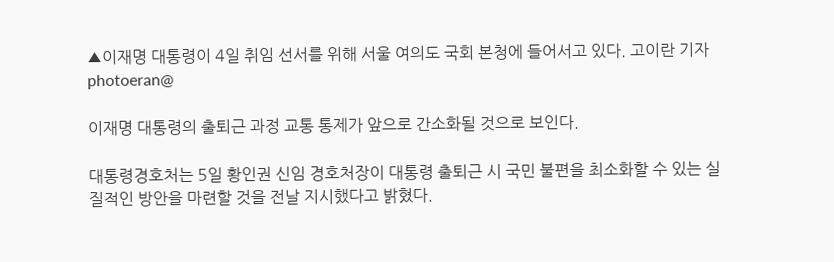▲이재명 대통령이 4일 취임 선서를 위해 서울 여의도 국회 본청에 들어서고 있다. 고이란 기자 photoeran@

이재명 대통령의 출퇴근 과정 교통 통제가 앞으로 간소화될 것으로 보인다.

대통령경호처는 5일 황인권 신임 경호처장이 대통령 출퇴근 시 국민 불편을 최소화할 수 있는 실질적인 방안을 마련할 것을 전날 지시했다고 밝혔다.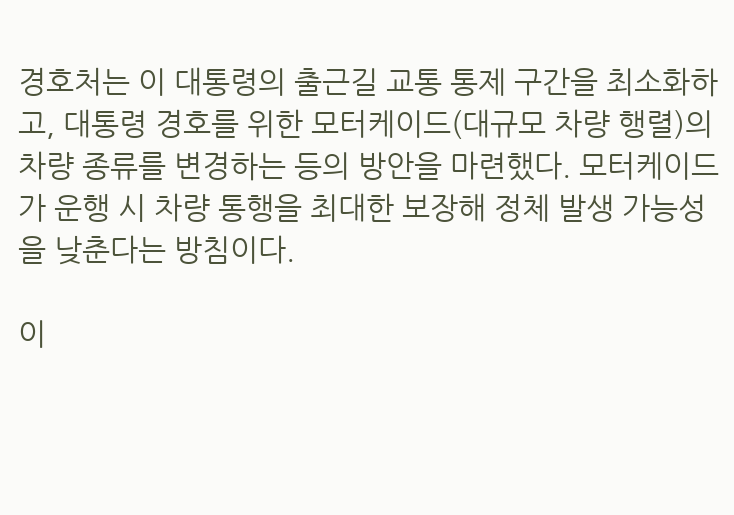경호처는 이 대통령의 출근길 교통 통제 구간을 최소화하고, 대통령 경호를 위한 모터케이드(대규모 차량 행렬)의 차량 종류를 변경하는 등의 방안을 마련했다. 모터케이드가 운행 시 차량 통행을 최대한 보장해 정체 발생 가능성을 낮춘다는 방침이다.

이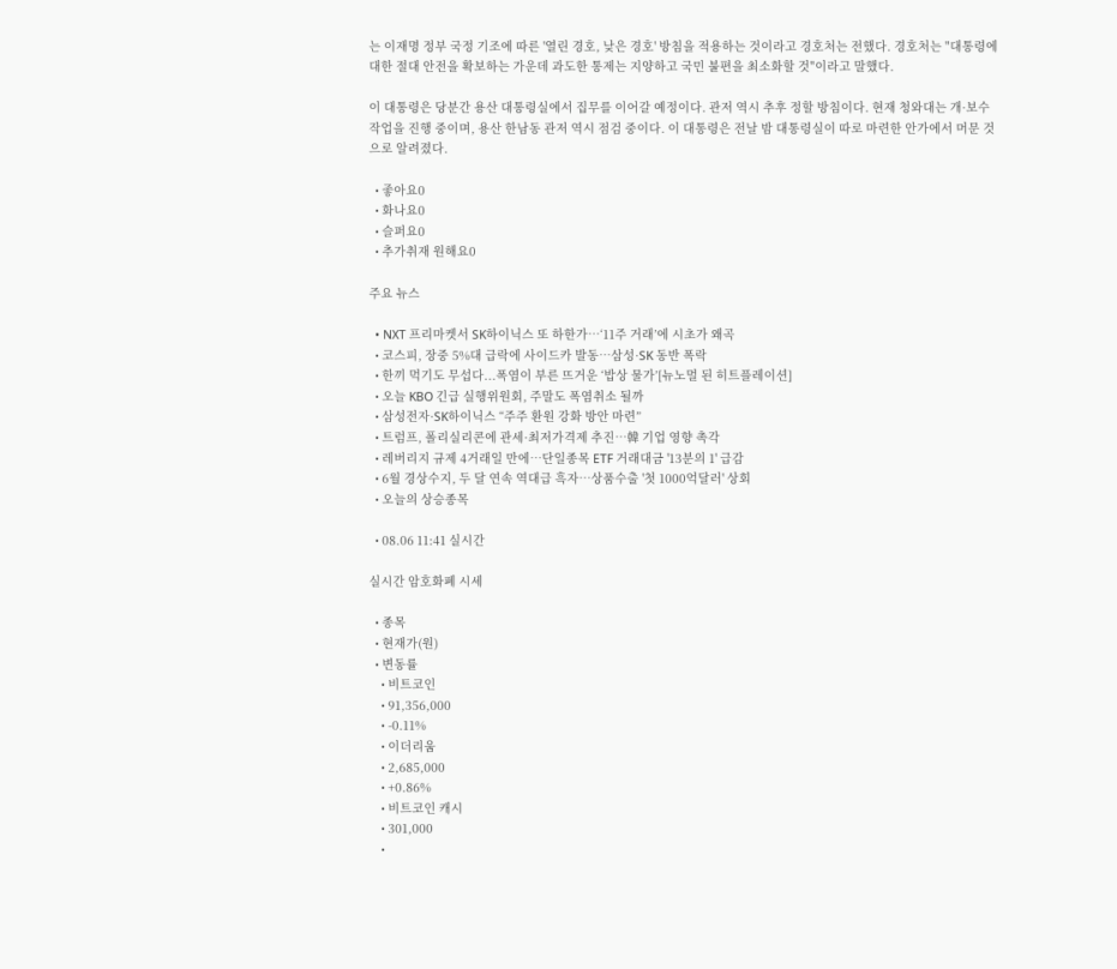는 이재명 정부 국정 기조에 따른 '열린 경호, 낮은 경호' 방침을 적용하는 것이라고 경호처는 전했다. 경호처는 "대통령에 대한 절대 안전을 확보하는 가운데 과도한 통제는 지양하고 국민 불편을 최소화할 것"이라고 말했다.

이 대통령은 당분간 용산 대통령실에서 집무를 이어갈 예정이다. 관저 역시 추후 정할 방침이다. 현재 청와대는 개·보수 작업을 진행 중이며, 용산 한남동 관저 역시 점검 중이다. 이 대통령은 전날 밤 대통령실이 따로 마련한 안가에서 머문 것으로 알려졌다.

  • 좋아요0
  • 화나요0
  • 슬퍼요0
  • 추가취재 원해요0

주요 뉴스

  • NXT 프리마켓서 SK하이닉스 또 하한가⋯‘11주 거래’에 시초가 왜곡
  • 코스피, 장중 5%대 급락에 사이드카 발동…삼성·SK 동반 폭락
  • 한끼 먹기도 무섭다...폭염이 부른 뜨거운 ‘밥상 물가’[뉴노멀 된 히트플레이션]
  • 오늘 KBO 긴급 실행위원회, 주말도 폭염취소 될까
  • 삼성전자·SK하이닉스 “주주 환원 강화 방안 마련”
  • 트럼프, 폴리실리콘에 관세·최저가격제 추진…韓 기업 영향 촉각
  • 레버리지 규제 4거래일 만에…단일종목 ETF 거래대금 '13분의 1' 급감
  • 6월 경상수지, 두 달 연속 역대급 흑자⋯상품수출 '첫 1000억달러' 상회
  • 오늘의 상승종목

  • 08.06 11:41 실시간

실시간 암호화폐 시세

  • 종목
  • 현재가(원)
  • 변동률
    • 비트코인
    • 91,356,000
    • -0.11%
    • 이더리움
    • 2,685,000
    • +0.86%
    • 비트코인 캐시
    • 301,000
    •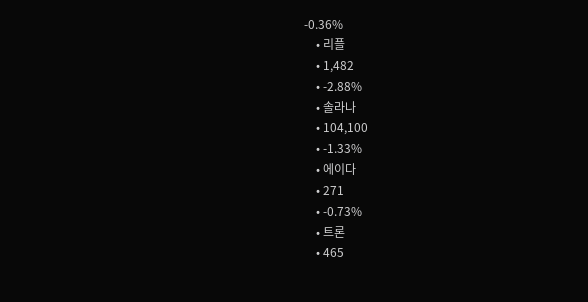-0.36%
    • 리플
    • 1,482
    • -2.88%
    • 솔라나
    • 104,100
    • -1.33%
    • 에이다
    • 271
    • -0.73%
    • 트론
    • 465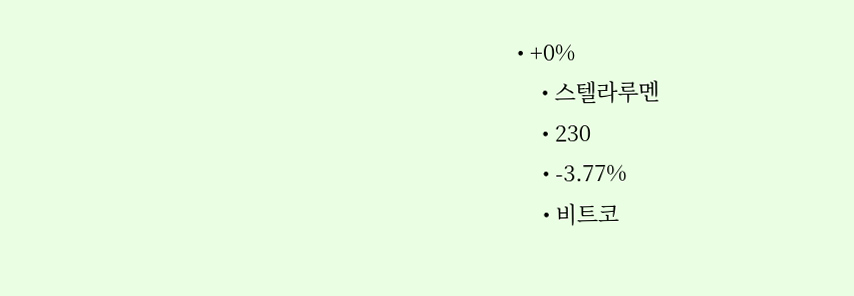• +0%
    • 스텔라루멘
    • 230
    • -3.77%
    • 비트코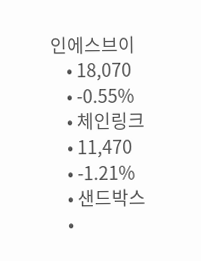인에스브이
    • 18,070
    • -0.55%
    • 체인링크
    • 11,470
    • -1.21%
    • 샌드박스
    •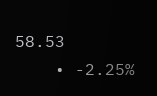58.53
    • -2.25%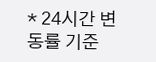* 24시간 변동률 기준